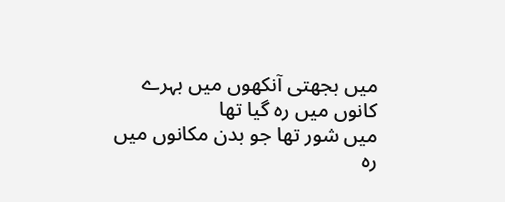میں بجھتی آنکھوں میں بہرے کانوں میں رہ گیا تھا
میں شور تھا جو بدن مکانوں میں رہ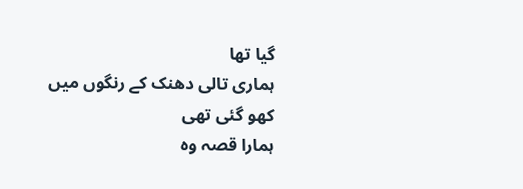گیا تھا
ہماری تالی دھنک کے رنگوں میں کھو گئی تھی
ہمارا قصہ وہ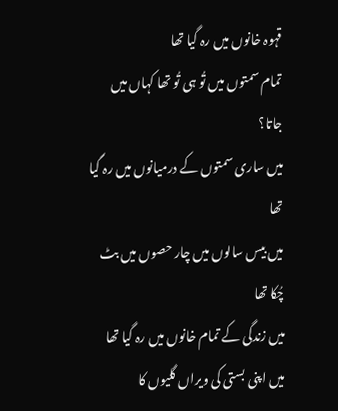قہوہ خانوں میں رہ گیا تھا
تمام سمتوں میں تُو ہی تُو تھا کہاں میں جاتا؟
میں ساری سمتوں کے درمیانوں میں رہ گیا تھا
میں بیس سالوں میں چار حصوں میں بٹ چُکا تھا
میں زندگی کے تمام خانوں میں رہ گیا تھا
میں اپنی بستی کی ویراں گلیوں کا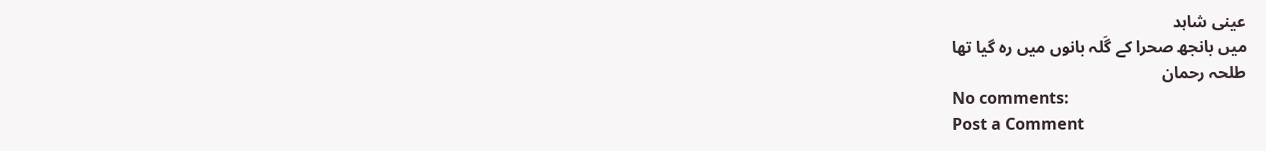عینی شاہد
میں بانجھ صحرا کے گَلہ بانوں میں رہ گیا تھا
طلحہ رحمان
No comments:
Post a Comment